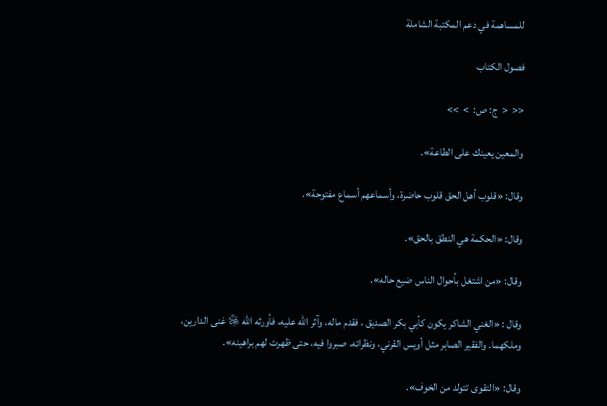للمساهمة في دعم المكتبة الشاملة

فصول الكتاب

<<  <  ج: ص:  >  >>

والمعين يعينك على الطاعة».

وقال: «قلوب أهل الحق قلوب حاضرة، وأسماعهم أسماع مفتوحة».

وقال: «الحكمة هي النطق بالحق».

وقال: «من اشتغل بأحوال الناس ضيع حاله».

وقال : «الغني الشاكر يكون كأبي بكر الصديق ، فقدم ماله، وآثر الله عليه، فأورثه الله ﷿ غنى الدارين، وملكهما. والفقير الصابر مثل أويس القرني، ونظرائه، صبروا فيه، حتى ظهرت لهم براهينه».

وقال: «التقوى تتولد من الخوف».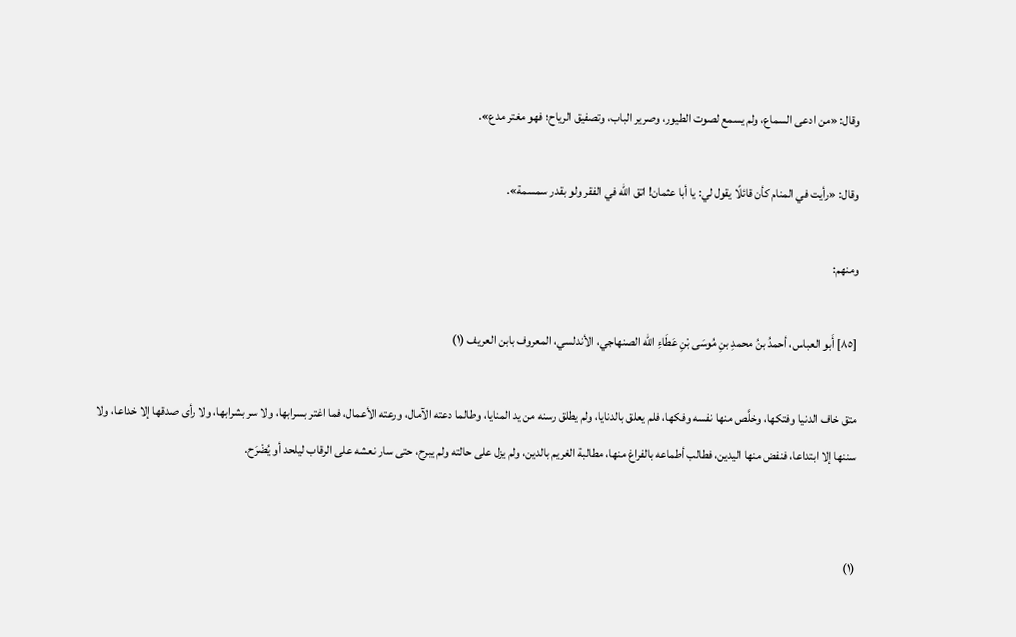وقال: «من ادعى السماع، ولم يسمع لصوت الطيور، وصرير الباب، وتصفيق الرياح؛ فهو مغتر مدع».

وقال: «رأيت في المنام كأن قائلًا يقول لي: يا أبا عثمان! اتق الله في الفقر ولو بقدر سمسمة».

ومنهم:

[٨٥] أَبو العباس، أحمدُ بنُ محمدِ بنِ مُوسَى بْنِ عَطَاءِ الله الصنهاجي، الأندلسي، المعروف بابن العريف (١)

متق خاف الدنيا وفتكها، وخلَّص منها نفسه وفكها، فلم يعلق بالدنايا، ولم يطلق رسنه من يد المنايا، وطالما دعته الآمال، ورعته الأعمال، فما اغتر بسرابها، ولا سر بشرابها، ولا رأى صدقها إلا خداعا، ولا سننها إلا ابتداعا، فنفض منها اليدين، فطالب أطماعه بالفراغ منها، مطالبة الغريم بالدين، ولم يزل على حالته ولم يبرح، حتى سار نعشه على الرقاب ليلحد أو يُضْرَح.


(١)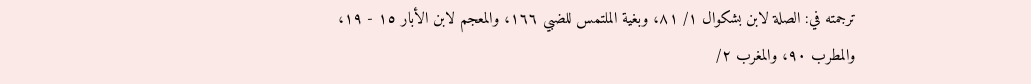ترجمته في: الصلة لابن بشكوال ١/ ٨١، وبغية الملتمس للضبي ١٦٦، والمعجم لابن الأبار ١٥ - ١٩، والمطرب ٩٠، والمغرب ٢/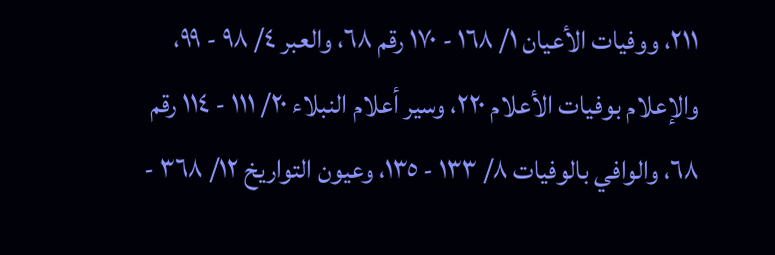٢١١، ووفيات الأعيان ١/ ١٦٨ - ١٧٠ رقم ٦٨، والعبر ٤/ ٩٨ - ٩٩، والإعلام بوفيات الأعلام ٢٢٠، وسير أعلام النبلاء ٢٠/ ١١١ - ١١٤ رقم ٦٨، والوافي بالوفيات ٨/ ١٣٣ - ١٣٥، وعيون التواريخ ١٢/ ٣٦٨ -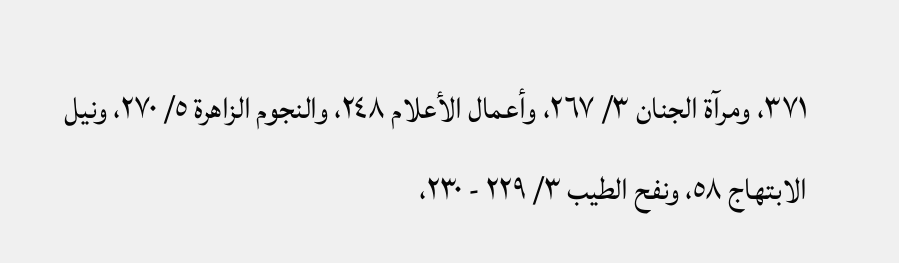٣٧١، ومرآة الجنان ٣/ ٢٦٧، وأعمال الأعلام ٢٤٨، والنجوم الزاهرة ٥/ ٢٧٠، ونيل الابتهاج ٥٨، ونفح الطيب ٣/ ٢٢٩ - ٢٣٠،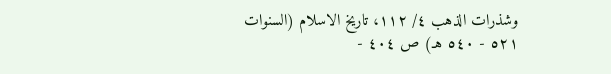وشذرات الذهب ٤/ ١١٢، تاريخ الاسلام (السنوات ٥٢١ - ٥٤٠ هـ) ص ٤٠٤ -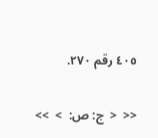٤٠٥ رقم ٢٧٠.

<<  <  ج: ص:  >  >>